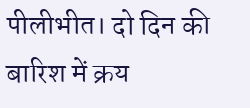पीलीभीत। दो दिन की बारिश में क्रय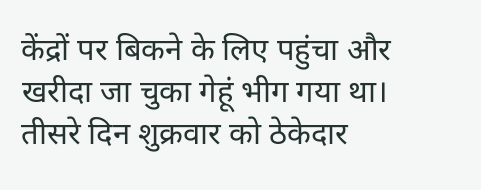केंद्रों पर बिकने के लिए पहुंचा और खरीदा जा चुका गेहूं भीग गया था। तीसरे दिन शुक्रवार को ठेकेदार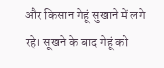और किसान गेहूं सुखाने में लगे रहे। सूखने के बाद गेहूं को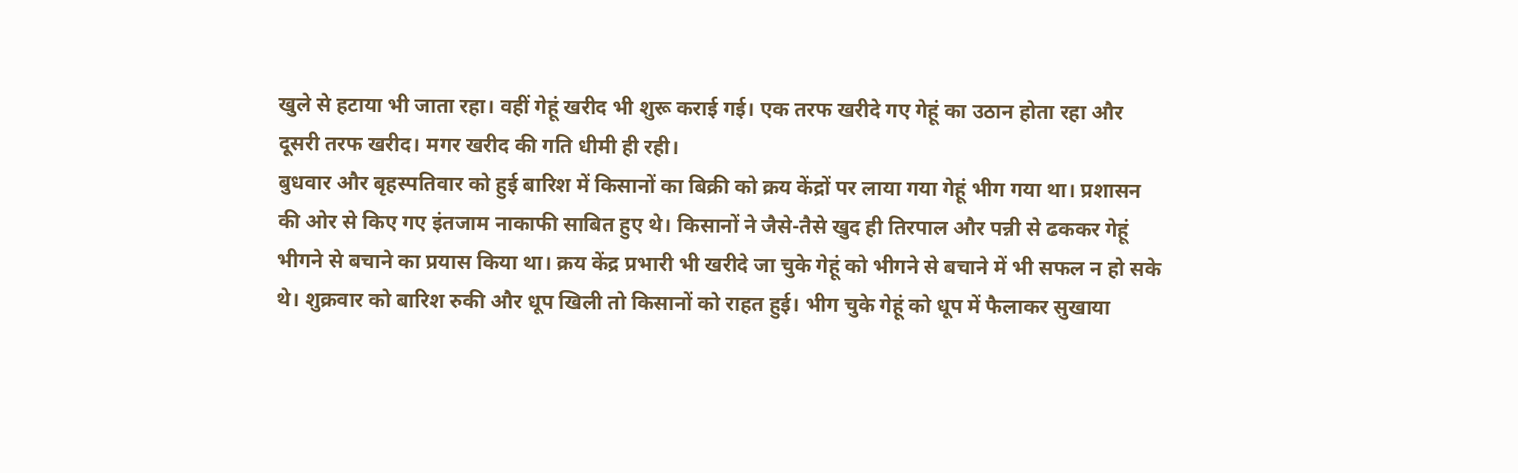खुले से हटाया भी जाता रहा। वहीं गेहूं खरीद भी शुरू कराई गई। एक तरफ खरीदे गए गेहूं का उठान होता रहा और दूसरी तरफ खरीद। मगर खरीद की गति धीमी ही रही।
बुधवार और बृहस्पतिवार को हुई बारिश में किसानों का बिक्री को क्रय केंद्रों पर लाया गया गेहूं भीग गया था। प्रशासन की ओर से किए गए इंतजाम नाकाफी साबित हुए थे। किसानों ने जैसे-तैसे खुद ही तिरपाल और पन्नी से ढककर गेहूं भीगने से बचाने का प्रयास किया था। क्रय केंद्र प्रभारी भी खरीदे जा चुके गेहूं को भीगने से बचाने में भी सफल न हो सके थे। शुक्रवार को बारिश रुकी और धूप खिली तो किसानों को राहत हुई। भीग चुके गेहूं को धूप में फैलाकर सुखाया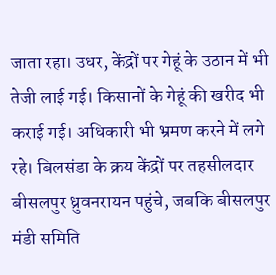जाता रहा। उधर, केंद्रों पर गेहूं के उठान में भी तेजी लाई गई। किसानों के गेहूं की खरीद भी कराई गई। अधिकारी भी भ्रमण करने में लगे रहे। बिलसंडा के क्रय केंद्रों पर तहसीलदार बीसलपुर ध्रुवनरायन पहुंचे, जबकि बीसलपुर मंडी समिति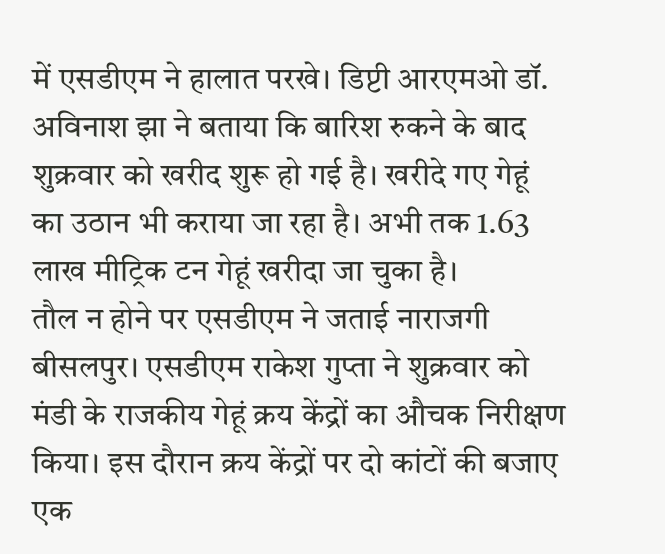में एसडीएम ने हालात परखे। डिप्टी आरएमओ डॉ. अविनाश झा ने बताया कि बारिश रुकने के बाद शुक्रवार को खरीद शुरू हो गई है। खरीदे गए गेहूं का उठान भी कराया जा रहा है। अभी तक 1.63 लाख मीट्रिक टन गेहूं खरीदा जा चुका है।
तौल न होने पर एसडीएम ने जताई नाराजगी
बीसलपुर। एसडीएम राकेश गुप्ता ने शुक्रवार को मंडी के राजकीय गेहूं क्रय केंद्रों का औचक निरीक्षण किया। इस दौरान क्रय केंद्रों पर दो कांटों की बजाए एक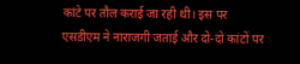कांटे पर तौल कराई जा रही थी। इस पर एसडीएम ने नाराजगी जताई और दो-दो कांटों पर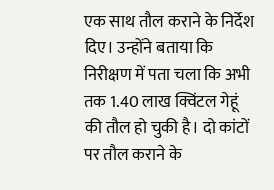एक साथ तौल कराने के निर्देश दिए। उन्होंने बताया कि निरीक्षण में पता चला कि अभी तक 1.40 लाख क्विंटल गेहूं की तौल हो चुकी है। दो कांटों पर तौल कराने के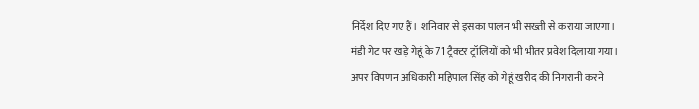निर्देश दिए गए हैं। शनिवार से इसका पालन भी सख्ती से कराया जाएगा। मंडी गेट पर खड़े गेहूं के 71 ट्रैक्टर ट्रॉलियों को भी भीतर प्रवेश दिलाया गया। अपर विपणन अधिकारी महिपाल सिंह को गेहूं खरीद की निगरानी करने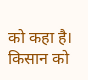को कहा है। किसान को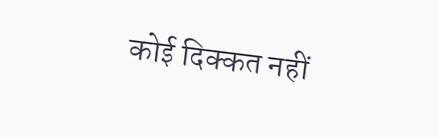कोई दिक्कत नहीं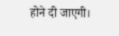होने दी जाएगी।